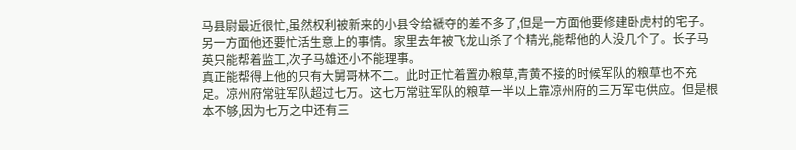马县尉最近很忙,虽然权利被新来的小县令给褫夺的差不多了,但是一方面他要修建卧虎村的宅子。另一方面他还要忙活生意上的事情。家里去年被飞龙山杀了个精光,能帮他的人没几个了。长子马英只能帮着监工,次子马雄还小不能理事。
真正能帮得上他的只有大舅哥林不二。此时正忙着置办粮草,青黄不接的时候军队的粮草也不充足。凉州府常驻军队超过七万。这七万常驻军队的粮草一半以上靠凉州府的三万军屯供应。但是根本不够,因为七万之中还有三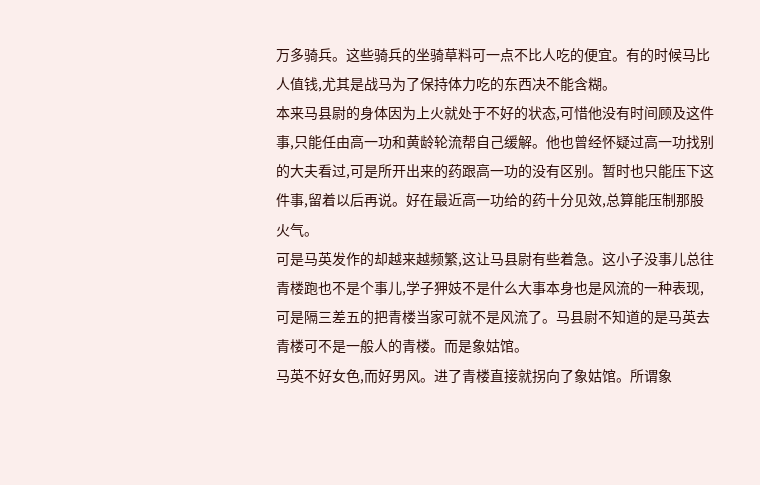万多骑兵。这些骑兵的坐骑草料可一点不比人吃的便宜。有的时候马比人值钱,尤其是战马为了保持体力吃的东西决不能含糊。
本来马县尉的身体因为上火就处于不好的状态,可惜他没有时间顾及这件事,只能任由高一功和黄龄轮流帮自己缓解。他也曾经怀疑过高一功找别的大夫看过,可是所开出来的药跟高一功的没有区别。暂时也只能压下这件事,留着以后再说。好在最近高一功给的药十分见效,总算能压制那股火气。
可是马英发作的却越来越频繁,这让马县尉有些着急。这小子没事儿总往青楼跑也不是个事儿,学子狎妓不是什么大事本身也是风流的一种表现,可是隔三差五的把青楼当家可就不是风流了。马县尉不知道的是马英去青楼可不是一般人的青楼。而是象姑馆。
马英不好女色,而好男风。进了青楼直接就拐向了象姑馆。所谓象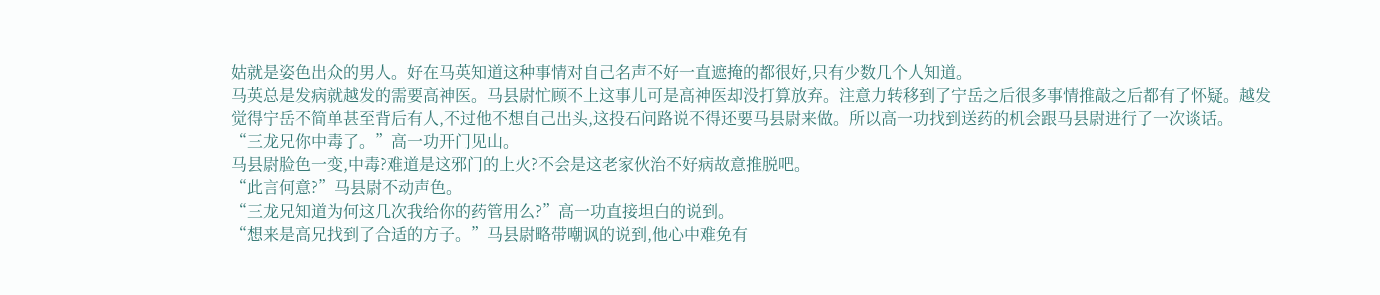姑就是姿色出众的男人。好在马英知道这种事情对自己名声不好一直遮掩的都很好,只有少数几个人知道。
马英总是发病就越发的需要高神医。马县尉忙顾不上这事儿可是高神医却没打算放弃。注意力转移到了宁岳之后很多事情推敲之后都有了怀疑。越发觉得宁岳不简单甚至背后有人,不过他不想自己出头,这投石问路说不得还要马县尉来做。所以高一功找到送药的机会跟马县尉进行了一次谈话。
“三龙兄你中毒了。”高一功开门见山。
马县尉脸色一变,中毒?难道是这邪门的上火?不会是这老家伙治不好病故意推脱吧。
“此言何意?”马县尉不动声色。
“三龙兄知道为何这几次我给你的药管用么?”高一功直接坦白的说到。
“想来是高兄找到了合适的方子。”马县尉略带嘲讽的说到,他心中难免有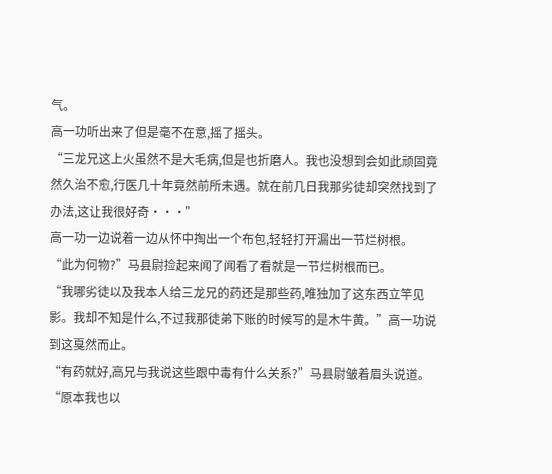气。
高一功听出来了但是毫不在意,摇了摇头。
“三龙兄这上火虽然不是大毛病,但是也折磨人。我也没想到会如此顽固竟然久治不愈,行医几十年竟然前所未遇。就在前几日我那劣徒却突然找到了办法,这让我很好奇···”
高一功一边说着一边从怀中掏出一个布包,轻轻打开漏出一节烂树根。
“此为何物?”马县尉捡起来闻了闻看了看就是一节烂树根而已。
“我哪劣徒以及我本人给三龙兄的药还是那些药,唯独加了这东西立竿见影。我却不知是什么,不过我那徒弟下账的时候写的是木牛黄。”高一功说到这戛然而止。
“有药就好,高兄与我说这些跟中毒有什么关系?”马县尉皱着眉头说道。
“原本我也以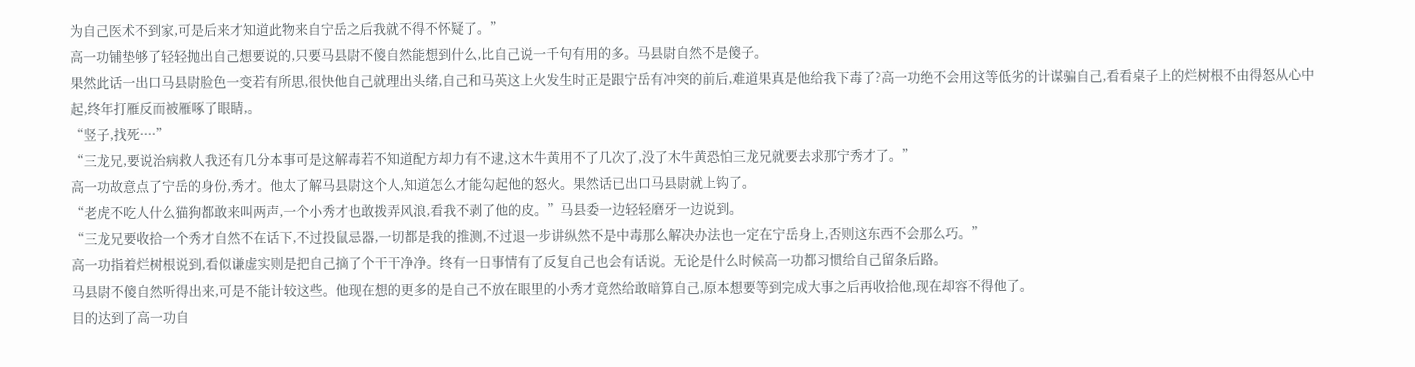为自己医术不到家,可是后来才知道此物来自宁岳之后我就不得不怀疑了。”
高一功铺垫够了轻轻抛出自己想要说的,只要马县尉不傻自然能想到什么,比自己说一千句有用的多。马县尉自然不是傻子。
果然此话一出口马县尉脸色一变若有所思,很快他自己就理出头绪,自己和马英这上火发生时正是跟宁岳有冲突的前后,难道果真是他给我下毒了?高一功绝不会用这等低劣的计谋骗自己,看看桌子上的烂树根不由得怒从心中起,终年打雁反而被雁啄了眼睛,。
“竖子,找死····”
“三龙兄,要说治病救人我还有几分本事可是这解毒若不知道配方却力有不逮,这木牛黄用不了几次了,没了木牛黄恐怕三龙兄就要去求那宁秀才了。”
高一功故意点了宁岳的身份,秀才。他太了解马县尉这个人,知道怎么才能勾起他的怒火。果然话已出口马县尉就上钩了。
“老虎不吃人什么猫狗都敢来叫两声,一个小秀才也敢拨弄风浪,看我不剥了他的皮。”马县委一边轻轻磨牙一边说到。
“三龙兄要收拾一个秀才自然不在话下,不过投鼠忌器,一切都是我的推测,不过退一步讲纵然不是中毒那么解决办法也一定在宁岳身上,否则这东西不会那么巧。”
高一功指着烂树根说到,看似谦虚实则是把自己摘了个干干净净。终有一日事情有了反复自己也会有话说。无论是什么时候高一功都习惯给自己留条后路。
马县尉不傻自然听得出来,可是不能计较这些。他现在想的更多的是自己不放在眼里的小秀才竟然给敢暗算自己,原本想要等到完成大事之后再收拾他,现在却容不得他了。
目的达到了高一功自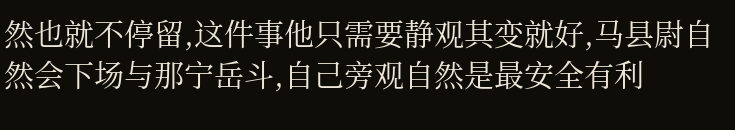然也就不停留,这件事他只需要静观其变就好,马县尉自然会下场与那宁岳斗,自己旁观自然是最安全有利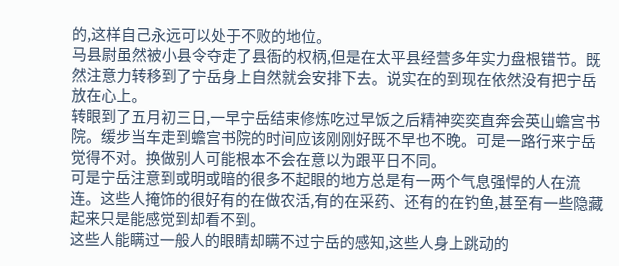的,这样自己永远可以处于不败的地位。
马县尉虽然被小县令夺走了县衙的权柄,但是在太平县经营多年实力盘根错节。既然注意力转移到了宁岳身上自然就会安排下去。说实在的到现在依然没有把宁岳放在心上。
转眼到了五月初三日,一早宁岳结束修炼吃过早饭之后精神奕奕直奔会英山蟾宫书院。缓步当车走到蟾宫书院的时间应该刚刚好既不早也不晚。可是一路行来宁岳觉得不对。换做别人可能根本不会在意以为跟平日不同。
可是宁岳注意到或明或暗的很多不起眼的地方总是有一两个气息强悍的人在流连。这些人掩饰的很好有的在做农活,有的在采药、还有的在钓鱼,甚至有一些隐藏起来只是能感觉到却看不到。
这些人能瞒过一般人的眼睛却瞒不过宁岳的感知,这些人身上跳动的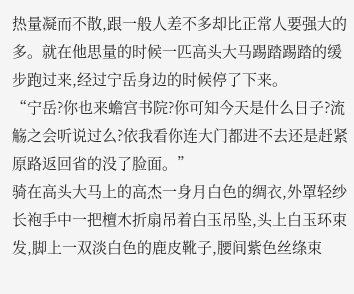热量凝而不散,跟一般人差不多却比正常人要强大的多。就在他思量的时候一匹高头大马踢踏踢踏的缓步跑过来,经过宁岳身边的时候停了下来。
“宁岳?你也来蟾宫书院?你可知今天是什么日子?流觞之会听说过么?依我看你连大门都进不去还是赶紧原路返回省的没了脸面。”
骑在高头大马上的高杰一身月白色的绸衣,外罩轻纱长袍手中一把檀木折扇吊着白玉吊坠,头上白玉环束发,脚上一双淡白色的鹿皮靴子,腰间紫色丝绦束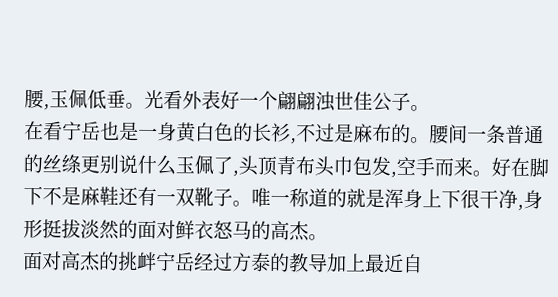腰,玉佩低垂。光看外表好一个翩翩浊世佳公子。
在看宁岳也是一身黄白色的长衫,不过是麻布的。腰间一条普通的丝绦更别说什么玉佩了,头顶青布头巾包发,空手而来。好在脚下不是麻鞋还有一双靴子。唯一称道的就是浑身上下很干净,身形挺拔淡然的面对鲜衣怒马的高杰。
面对高杰的挑衅宁岳经过方泰的教导加上最近自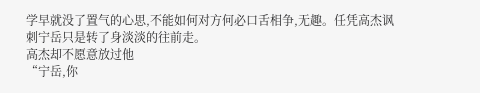学早就没了置气的心思,不能如何对方何必口舌相争,无趣。任凭高杰讽刺宁岳只是转了身淡淡的往前走。
高杰却不愿意放过他
“宁岳,你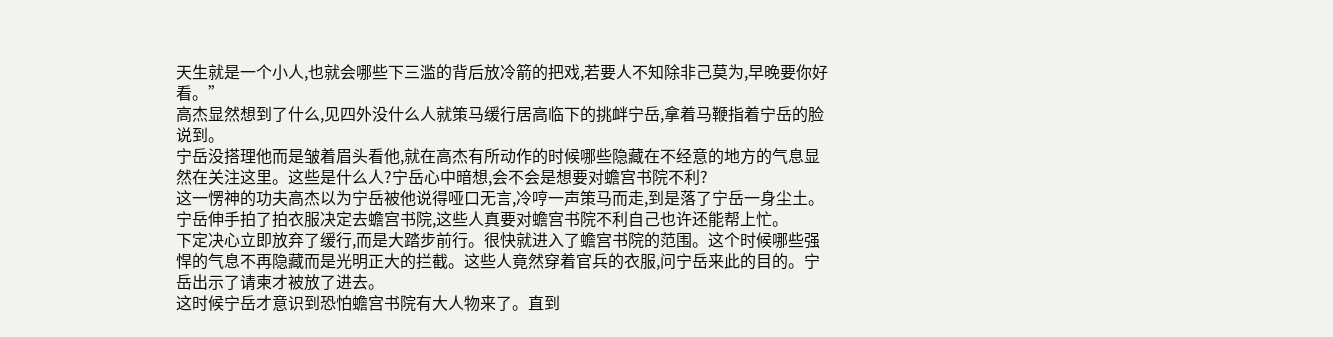天生就是一个小人,也就会哪些下三滥的背后放冷箭的把戏,若要人不知除非己莫为,早晚要你好看。”
高杰显然想到了什么,见四外没什么人就策马缓行居高临下的挑衅宁岳,拿着马鞭指着宁岳的脸说到。
宁岳没搭理他而是皱着眉头看他,就在高杰有所动作的时候哪些隐藏在不经意的地方的气息显然在关注这里。这些是什么人?宁岳心中暗想,会不会是想要对蟾宫书院不利?
这一愣神的功夫高杰以为宁岳被他说得哑口无言,冷哼一声策马而走,到是落了宁岳一身尘土。宁岳伸手拍了拍衣服决定去蟾宫书院,这些人真要对蟾宫书院不利自己也许还能帮上忙。
下定决心立即放弃了缓行,而是大踏步前行。很快就进入了蟾宫书院的范围。这个时候哪些强悍的气息不再隐藏而是光明正大的拦截。这些人竟然穿着官兵的衣服,问宁岳来此的目的。宁岳出示了请柬才被放了进去。
这时候宁岳才意识到恐怕蟾宫书院有大人物来了。直到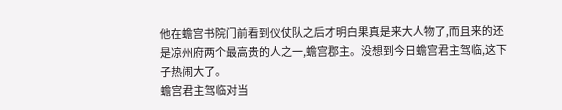他在蟾宫书院门前看到仪仗队之后才明白果真是来大人物了,而且来的还是凉州府两个最高贵的人之一,蟾宫郡主。没想到今日蟾宫君主驾临,这下子热闹大了。
蟾宫君主驾临对当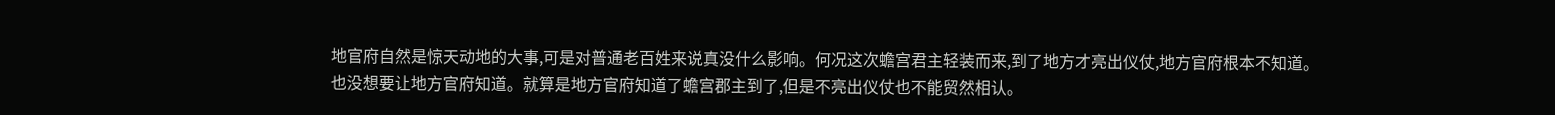地官府自然是惊天动地的大事,可是对普通老百姓来说真没什么影响。何况这次蟾宫君主轻装而来,到了地方才亮出仪仗,地方官府根本不知道。
也没想要让地方官府知道。就算是地方官府知道了蟾宫郡主到了,但是不亮出仪仗也不能贸然相认。